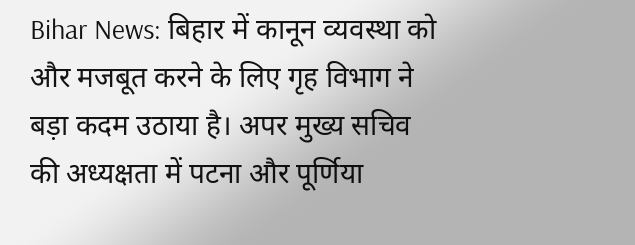Bihar News: बिहार में कानून व्यवस्था को और मजबूत करने के लिए गृह विभाग ने बड़ा कदम उठाया है। अपर मुख्य सचिव की अध्यक्षता में पटना और पूर्णिया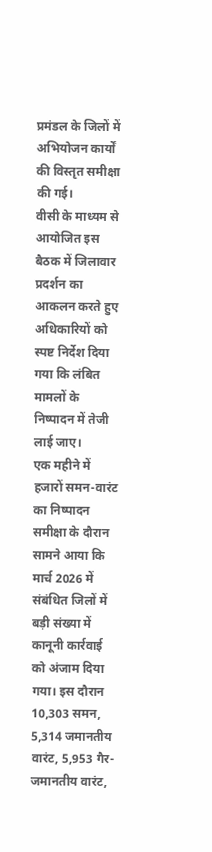प्रमंडल के जिलों में अभियोजन कार्यों की विस्तृत समीक्षा की गई।
वीसी के माध्यम से आयोजित इस बैठक में जिलावार प्रदर्शन का आकलन करते हुए अधिकारियों को स्पष्ट निर्देश दिया गया कि लंबित मामलों के निष्पादन में तेजी लाई जाए।
एक महीने में हजारों समन-वारंट का निष्पादन
समीक्षा के दौरान सामने आया कि मार्च 2026 में संबंधित जिलों में बड़ी संख्या में कानूनी कार्रवाई को अंजाम दिया गया। इस दौरान 10,303 समन, 5,314 जमानतीय वारंट, 5,953 गैर-जमानतीय वारंट,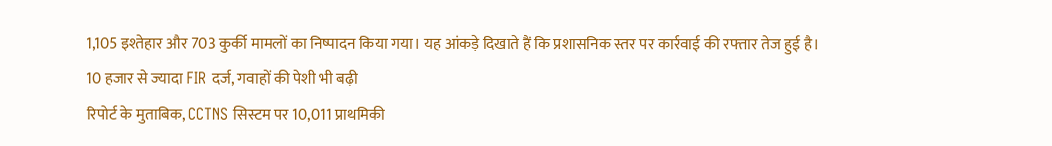1,105 इश्तेहार और 703 कुर्की मामलों का निष्पादन किया गया। यह आंकड़े दिखाते हैं कि प्रशासनिक स्तर पर कार्रवाई की रफ्तार तेज हुई है।
10 हजार से ज्यादा FIR दर्ज, गवाहों की पेशी भी बढ़ी
रिपोर्ट के मुताबिक, CCTNS सिस्टम पर 10,011 प्राथमिकी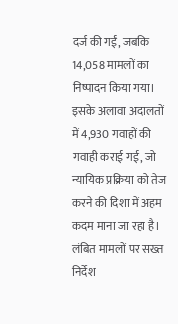दर्ज की गईं, जबकि 14,058 मामलों का निष्पादन किया गया। इसके अलावा अदालतों में 4,930 गवाहों की गवाही कराई गई, जो न्यायिक प्रक्रिया को तेज करने की दिशा में अहम कदम माना जा रहा है।
लंबित मामलों पर सख्त निर्देश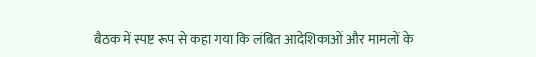बैठक में स्पष्ट रूप से कहा गया कि लंबित आदेशिकाओं और मामलों के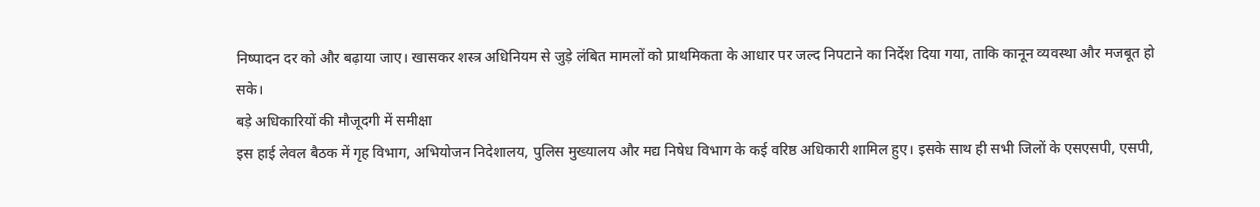निष्पादन दर को और बढ़ाया जाए। खासकर शस्त्र अधिनियम से जुड़े लंबित मामलों को प्राथमिकता के आधार पर जल्द निपटाने का निर्देश दिया गया, ताकि कानून व्यवस्था और मजबूत हो सके।
बड़े अधिकारियों की मौजूदगी में समीक्षा
इस हाई लेवल बैठक में गृह विभाग, अभियोजन निदेशालय, पुलिस मुख्यालय और मद्य निषेध विभाग के कई वरिष्ठ अधिकारी शामिल हुए। इसके साथ ही सभी जिलों के एसएसपी, एसपी,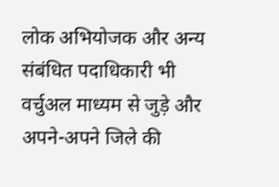लोक अभियोजक और अन्य संबंधित पदाधिकारी भी वर्चुअल माध्यम से जुड़े और अपने-अपने जिले की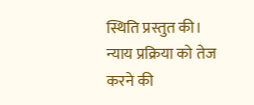स्थिति प्रस्तुत की।
न्याय प्रक्रिया को तेज करने की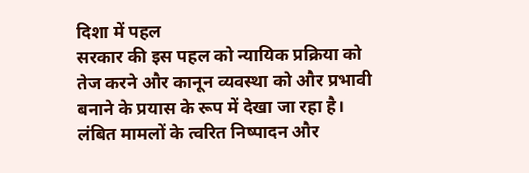दिशा में पहल
सरकार की इस पहल को न्यायिक प्रक्रिया को तेज करने और कानून व्यवस्था को और प्रभावी बनाने के प्रयास के रूप में देखा जा रहा है। लंबित मामलों के त्वरित निष्पादन और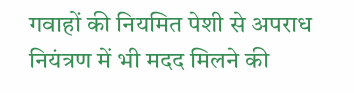गवाहों की नियमित पेशी से अपराध नियंत्रण में भी मदद मिलने की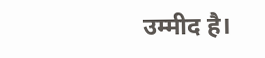उम्मीद है।